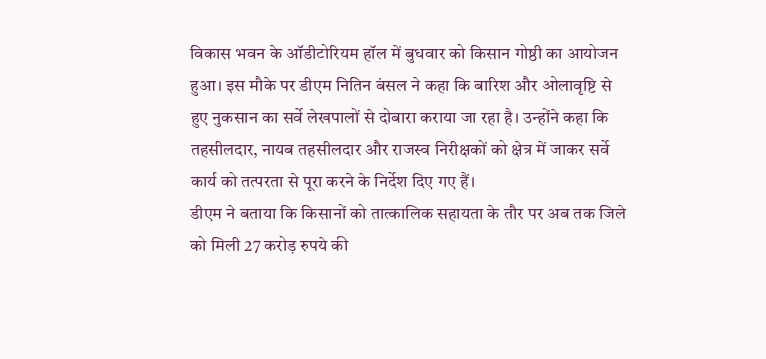विकास भवन के ऑडीटोरियम हॉल में बुधवार को किसान गोष्ठी का आयोजन हुआ। इस मौके पर डीएम नितिन बंसल ने कहा कि बारिश और ओलावृष्टि से हुए नुकसान का सर्वे लेखपालों से दोबारा कराया जा रहा है। उन्होंने कहा कि तहसीलदार, नायब तहसीलदार और राजस्व निरीक्षकों को क्षेत्र में जाकर सर्वे कार्य को तत्परता से पूरा करने के निर्देश दिए गए हैं।
डीएम ने बताया कि किसानों को तात्कालिक सहायता के तौर पर अब तक जिले को मिली 27 करोड़ रुपये की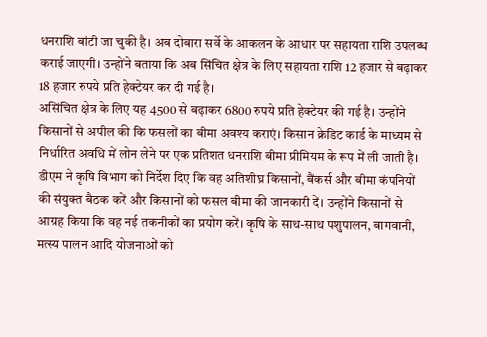धनराशि बांटी जा चुकी है। अब दोबारा सर्वे के आकलन के आधार पर सहायता राशि उपलब्ध कराई जाएगी। उन्होंने बताया कि अब सिंचित क्षेत्र के लिए सहायता राशि 12 हजार से बढ़ाकर 18 हजार रुपये प्रति हेक्टेयर कर दी गई है।
असिंचित क्षेत्र के लिए यह 4500 से बढ़ाकर 6800 रुपये प्रति हेक्टेयर की गई है। उन्होंने किसानों से अपील की कि फसलों का बीमा अवश्य कराएं। किसान क्रेडिट कार्ड के माध्यम से निर्धारित अवधि में लोन लेने पर एक प्रतिशत धनराशि बीमा प्रीमियम के रूप में ली जाती है।
डीएम ने कृषि विभाग को निर्देश दिए कि वह अतिशीघ्र किसानों, बैंकर्स और बीमा कंपनियों की संयुक्त बैठक करें और किसानों को फसल बीमा की जानकारी दें। उन्होंने किसानों से आग्रह किया कि वह नई तकनीकों का प्रयोग करें। कृषि के साथ-साथ पशुपालन, बागवानी, मत्स्य पालन आदि योजनाओं को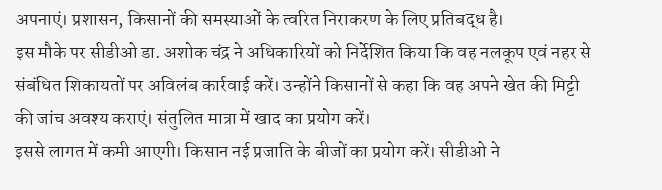अपनाएं। प्रशासन, किसानों की समस्याओं के त्वरित निराकरण के लिए प्रतिबद्ध है।
इस मौके पर सीडीओ डा. अशोक चंद्र ने अधिकारियों को निर्देशित किया कि वह नलकूप एवं नहर से संबंधित शिकायतों पर अविलंब कार्रवाई करें। उन्होंने किसानों से कहा कि वह अपने खेत की मिट्टी की जांच अवश्य कराएं। संतुलित मात्रा में खाद का प्रयोग करें।
इससे लागत में कमी आएगी। किसान नई प्रजाति के बीजों का प्रयोग करें। सीडीओ ने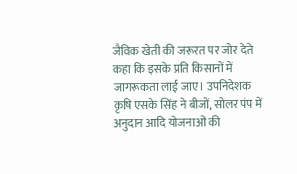जैविक खेती की जरूरत पर जोर देते कहा कि इसके प्रति किसानों में जागरूकता लाई जाए। उपनिदेशक कृषि एसके सिंह ने बीजों, सोलर पंप में अनुदान आदि योजनाओं की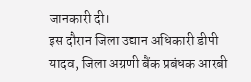जानकारी दी।
इस दौरान जिला उद्यान अधिकारी डीपी यादव, जिला अग्रणी बैंक प्रबंधक आरबी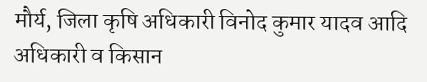मौर्य, जिला कृषि अधिकारी विनोद कुमार यादव आदि अधिकारी व किसान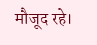मौजूद रहे।